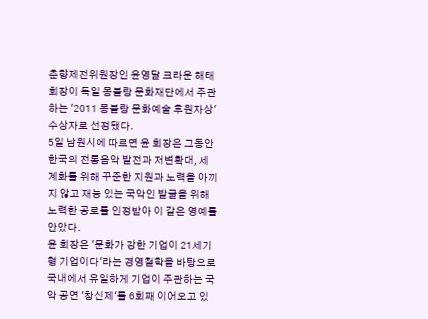춘향제전위원장인 윤영달 크라운 해태 회장이 독일 몽블랑 문화재단에서 주관하는 '2011 몽블랑 문화예술 후원자상' 수상자로 선정됐다.
5일 남원시에 따르면 윤 회장은 그동안 한국의 전통음악 발전과 저변확대, 세계화를 위해 꾸준한 지원과 노력을 아끼지 않고 재능 있는 국악인 발굴을 위해 노력한 공로를 인정받아 이 같은 영예를 안았다.
윤 회장은 '문화가 강한 기업이 21세기형 기업이다'라는 경영철학을 바탕으로 국내에서 유일하게 기업이 주관하는 국악 공연 '창신제'를 6회째 이어오고 있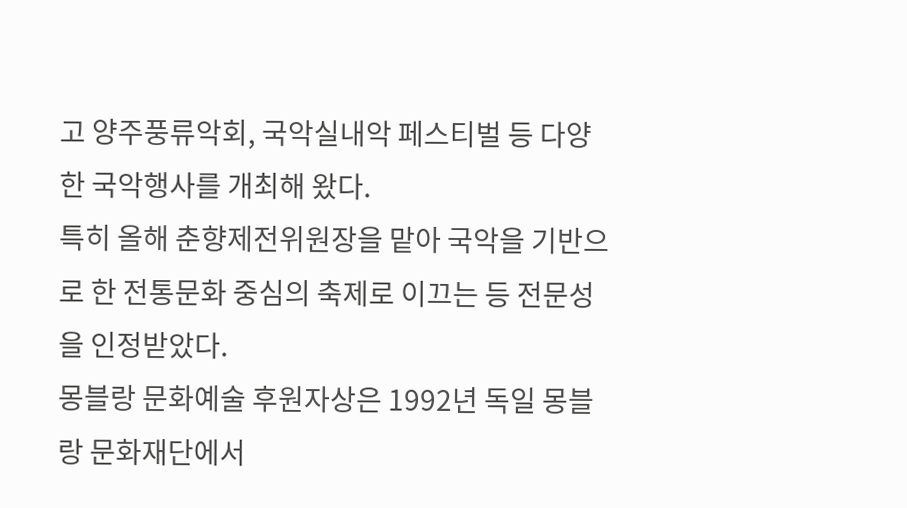고 양주풍류악회, 국악실내악 페스티벌 등 다양한 국악행사를 개최해 왔다.
특히 올해 춘향제전위원장을 맡아 국악을 기반으로 한 전통문화 중심의 축제로 이끄는 등 전문성을 인정받았다.
몽블랑 문화예술 후원자상은 1992년 독일 몽블랑 문화재단에서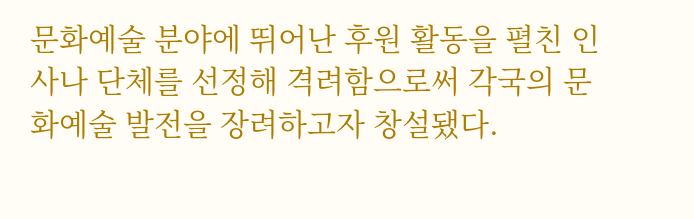문화예술 분야에 뛰어난 후원 활동을 펼친 인사나 단체를 선정해 격려함으로써 각국의 문화예술 발전을 장려하고자 창설됐다.